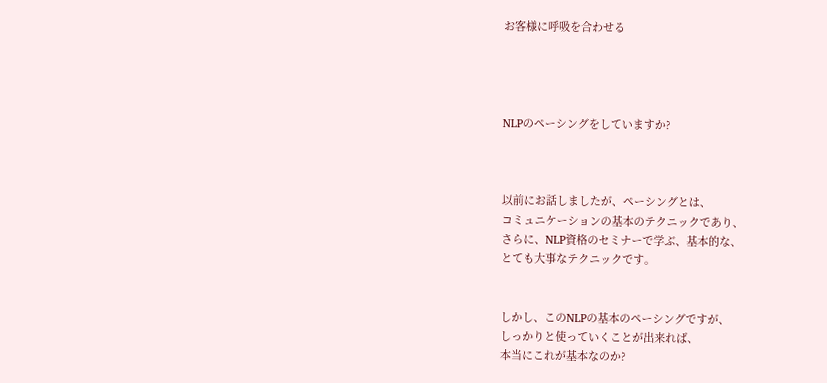お客様に呼吸を合わせる




NLPのペーシングをしていますか?



以前にお話しましたが、ペーシングとは、
コミュニケーションの基本のテクニックであり、
さらに、NLP資格のセミナーで学ぶ、基本的な、
とても大事なテクニックです。


しかし、このNLPの基本のペーシングですが、
しっかりと使っていくことが出来れば、
本当にこれが基本なのか?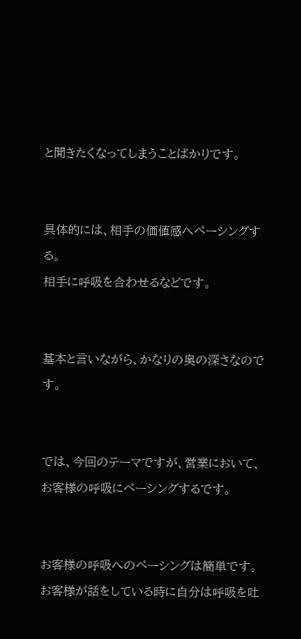と聞きたくなってしまうことばかりです。


具体的には、相手の価値感へペーシングする。
相手に呼吸を合わせるなどです。


基本と言いながら、かなりの奥の深さなのです。


では、今回のテーマですが、営業において、
お客様の呼吸にペーシングするです。


お客様の呼吸へのペーシングは簡単です。
お客様が話をしている時に自分は呼吸を吐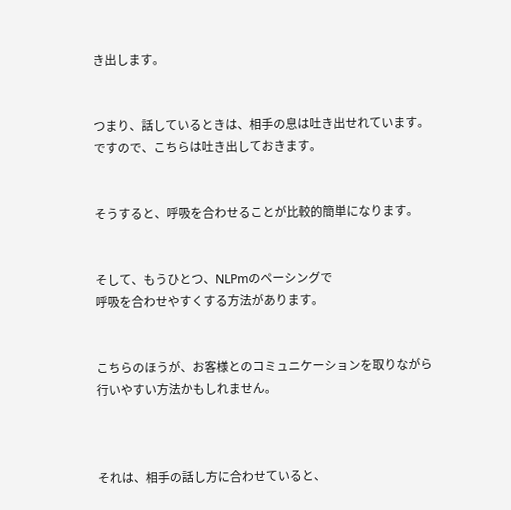き出します。


つまり、話しているときは、相手の息は吐き出せれています。
ですので、こちらは吐き出しておきます。


そうすると、呼吸を合わせることが比較的簡単になります。


そして、もうひとつ、NLPmのペーシングで
呼吸を合わせやすくする方法があります。


こちらのほうが、お客様とのコミュニケーションを取りながら
行いやすい方法かもしれません。



それは、相手の話し方に合わせていると、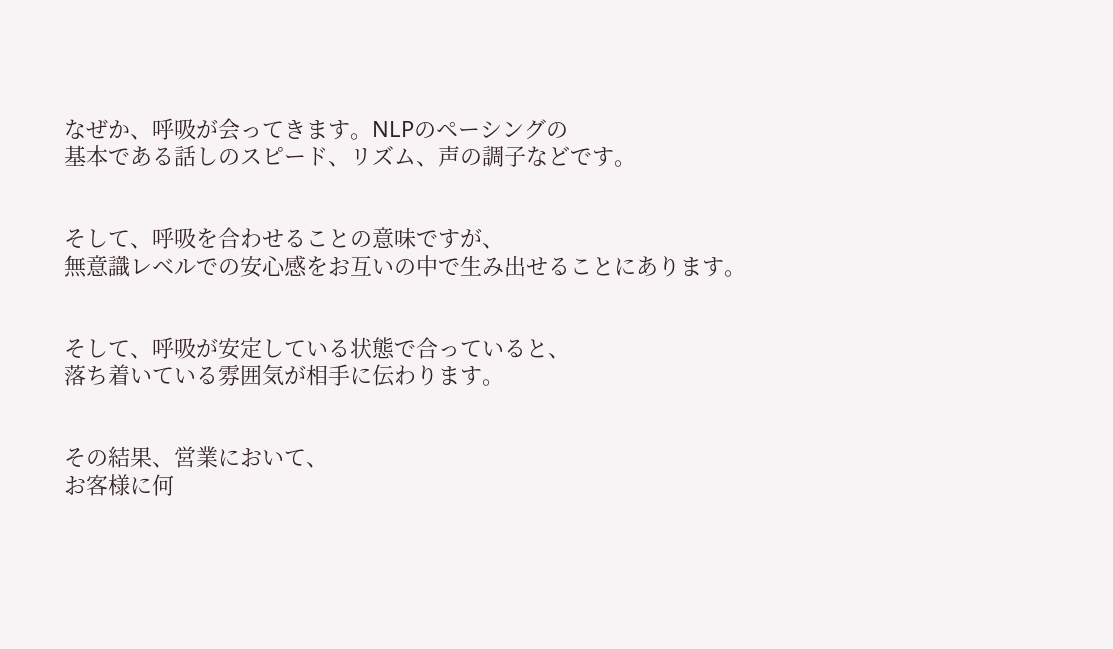なぜか、呼吸が会ってきます。NLPのペーシングの
基本である話しのスピード、リズム、声の調子などです。


そして、呼吸を合わせることの意味ですが、
無意識レベルでの安心感をお互いの中で生み出せることにあります。


そして、呼吸が安定している状態で合っていると、
落ち着いている雰囲気が相手に伝わります。


その結果、営業において、
お客様に何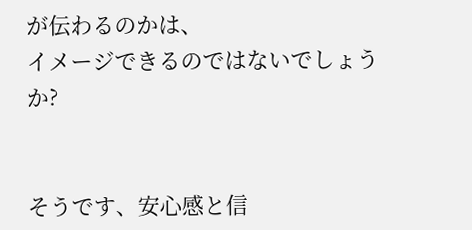が伝わるのかは、
イメージできるのではないでしょうか?


そうです、安心感と信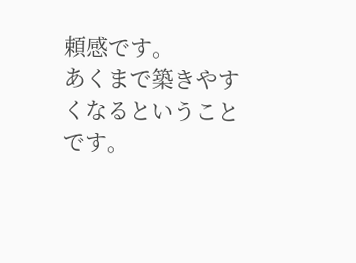頼感です。
あくまで築きやすくなるということです。